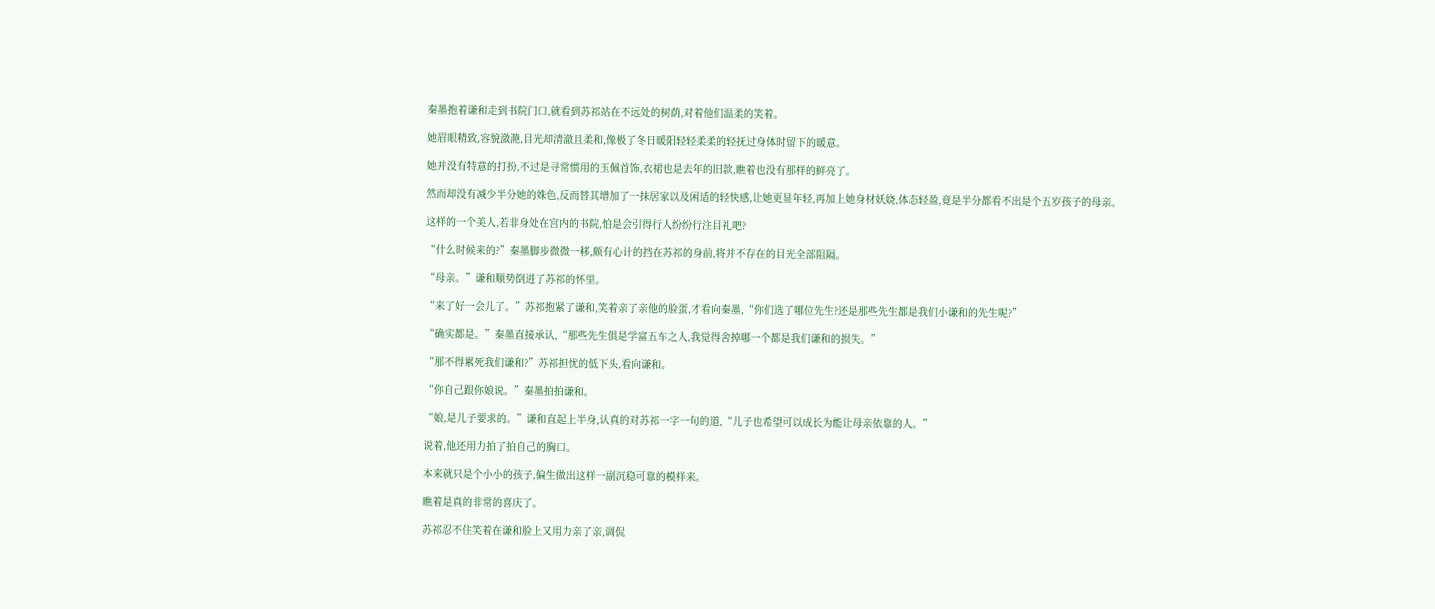秦墨抱着谦和走到书院门口,就看到苏祁站在不远处的树荫,对着他们温柔的笑着。

她眉眼精致,容貌潋滟,目光却清澈且柔和,像极了冬日暖阳轻轻柔柔的轻抚过身体时留下的暖意。

她并没有特意的打扮,不过是寻常惯用的玉佩首饰,衣裙也是去年的旧款,瞧着也没有那样的鲜亮了。

然而却没有减少半分她的姝色,反而替其增加了一抹居家以及闲适的轻快感,让她更显年轻,再加上她身材妖娆,体态轻盈,竟是半分都看不出是个五岁孩子的母亲。

这样的一个美人,若非身处在宫内的书院,怕是会引得行人纷纷行注目礼吧?

“什么时候来的?”秦墨脚步微微一移,颇有心计的挡在苏祁的身前,将并不存在的目光全部阻隔。

“母亲。”谦和顺势倒进了苏祁的怀里。

“来了好一会儿了。”苏祁抱紧了谦和,笑着亲了亲他的脸蛋,才看向秦墨,“你们选了哪位先生?还是那些先生都是我们小谦和的先生呢?”

“确实都是。”秦墨直接承认,“那些先生俱是学富五车之人,我觉得舍掉哪一个都是我们谦和的损失。”

“那不得累死我们谦和?”苏祁担忧的低下头,看向谦和。

“你自己跟你娘说。”秦墨拍拍谦和。

“娘,是儿子要求的。”谦和直起上半身,认真的对苏祁一字一句的道,“儿子也希望可以成长为能让母亲依靠的人。”

说着,他还用力拍了拍自己的胸口。

本来就只是个小小的孩子,偏生做出这样一副沉稳可靠的模样来。

瞧着是真的非常的喜庆了。

苏祁忍不住笑着在谦和脸上又用力亲了亲,调侃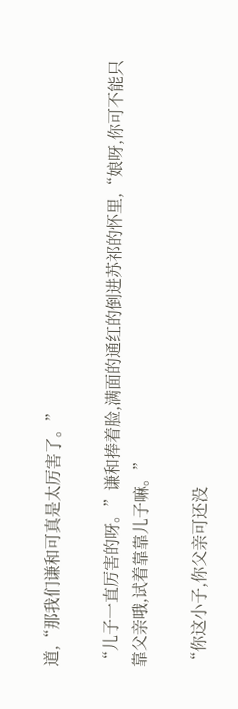道,“那我们谦和可真是太厉害了。”

“儿子一直厉害的呀。”谦和捧着脸,满面的通红的倒进苏祁的怀里,“娘呀,你可不能只靠父亲哦,试着靠靠儿子嘛。”

“你这小子,你父亲可还没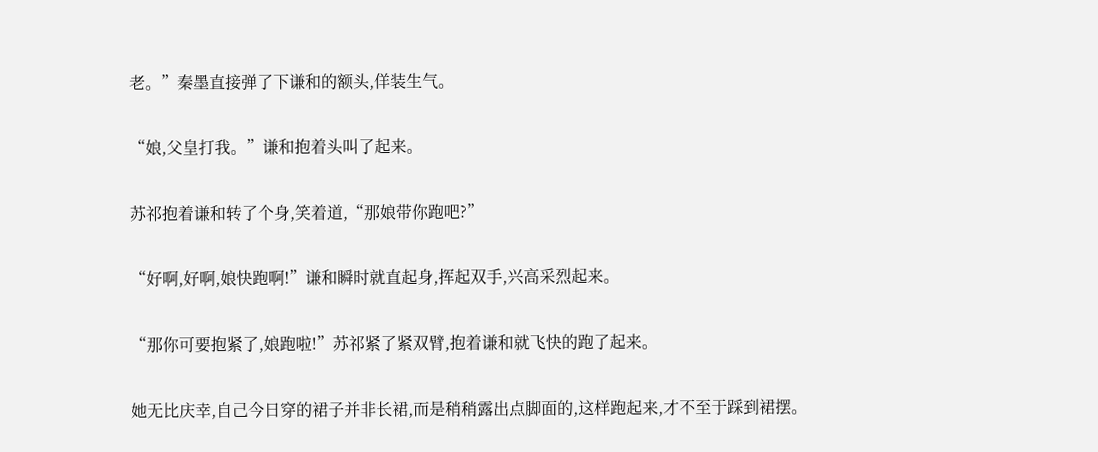老。”秦墨直接弹了下谦和的额头,佯装生气。

“娘,父皇打我。”谦和抱着头叫了起来。

苏祁抱着谦和转了个身,笑着道,“那娘带你跑吧?”

“好啊,好啊,娘快跑啊!”谦和瞬时就直起身,挥起双手,兴高采烈起来。

“那你可要抱紧了,娘跑啦!”苏祁紧了紧双臂,抱着谦和就飞快的跑了起来。

她无比庆幸,自己今日穿的裙子并非长裙,而是稍稍露出点脚面的,这样跑起来,才不至于踩到裙摆。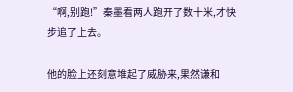“啊,别跑!”秦墨看两人跑开了数十米,才快步追了上去。

他的脸上还刻意堆起了威胁来,果然谦和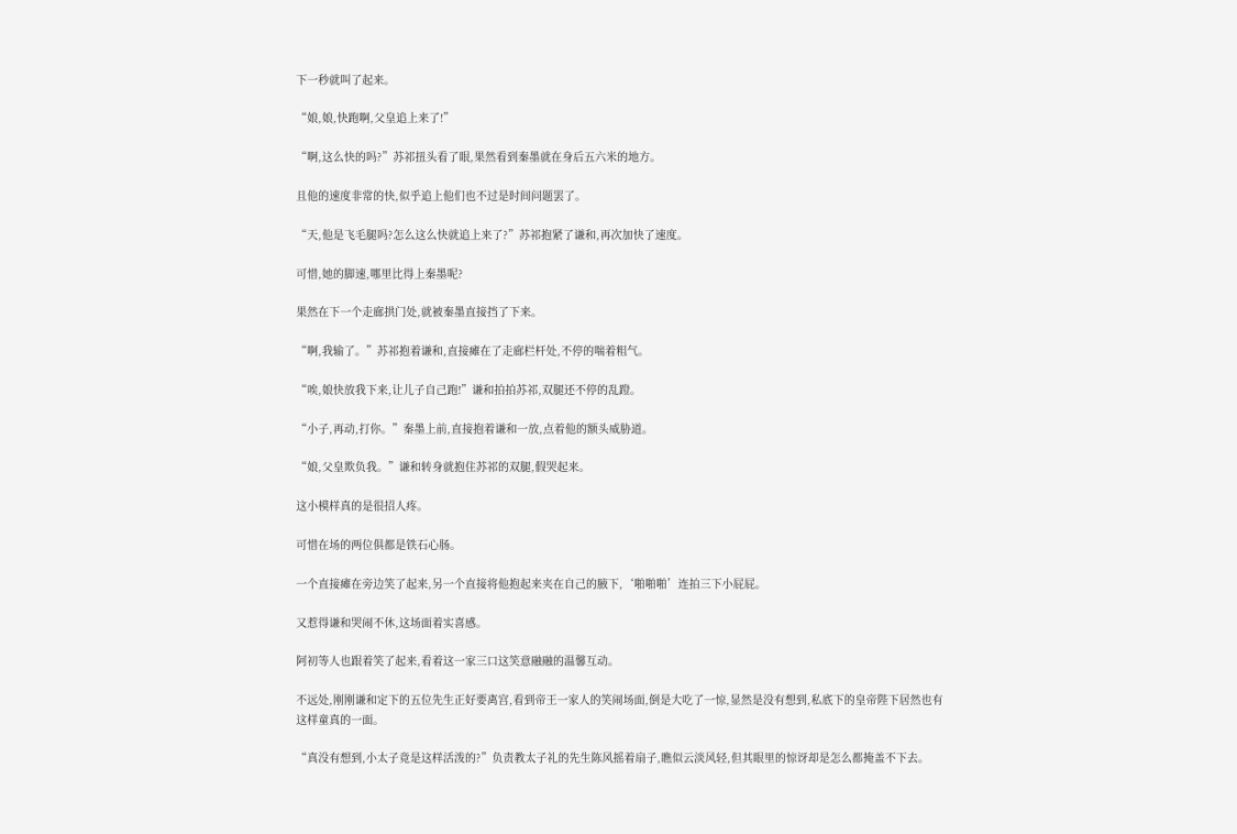下一秒就叫了起来。

“娘,娘,快跑啊,父皇追上来了!”

“啊,这么快的吗?”苏祁扭头看了眼,果然看到秦墨就在身后五六米的地方。

且他的速度非常的快,似乎追上他们也不过是时间问题罢了。

“天,他是飞毛腿吗?怎么这么快就追上来了?”苏祁抱紧了谦和,再次加快了速度。

可惜,她的脚速,哪里比得上秦墨呢?

果然在下一个走廊拱门处,就被秦墨直接挡了下来。

“啊,我输了。”苏祁抱着谦和,直接瘫在了走廊栏杆处,不停的喘着粗气。

“唉,娘快放我下来,让儿子自己跑!”谦和拍拍苏祁,双腿还不停的乱蹬。

“小子,再动,打你。”秦墨上前,直接抱着谦和一放,点着他的额头威胁道。

“娘,父皇欺负我。”谦和转身就抱住苏祁的双腿,假哭起来。

这小模样真的是很招人疼。

可惜在场的两位俱都是铁石心肠。

一个直接瘫在旁边笑了起来,另一个直接将他抱起来夹在自己的腋下,‘啪啪啪’连拍三下小屁屁。

又惹得谦和哭闹不休,这场面着实喜感。

阿初等人也跟着笑了起来,看着这一家三口这笑意融融的温馨互动。

不远处,刚刚谦和定下的五位先生正好要离宫,看到帝王一家人的笑闹场面,倒是大吃了一惊,显然是没有想到,私底下的皇帝陛下居然也有这样童真的一面。

“真没有想到,小太子竟是这样活泼的?”负责教太子礼的先生陈风摇着扇子,瞧似云淡风轻,但其眼里的惊讶却是怎么都掩盖不下去。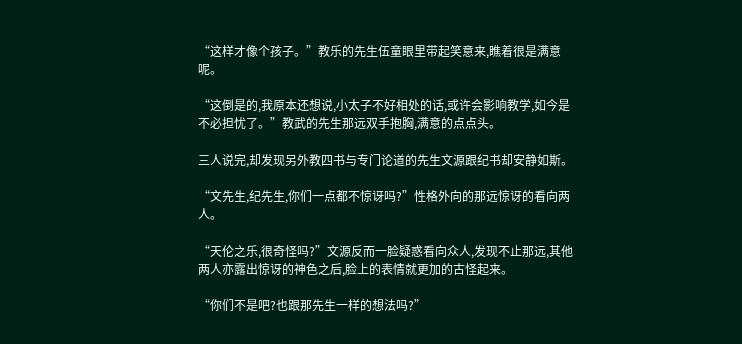“这样才像个孩子。”教乐的先生伍童眼里带起笑意来,瞧着很是满意呢。

“这倒是的,我原本还想说,小太子不好相处的话,或许会影响教学,如今是不必担忧了。”教武的先生那远双手抱胸,满意的点点头。

三人说完,却发现另外教四书与专门论道的先生文源跟纪书却安静如斯。

“文先生,纪先生,你们一点都不惊讶吗?”性格外向的那远惊讶的看向两人。

“天伦之乐,很奇怪吗?”文源反而一脸疑惑看向众人,发现不止那远,其他两人亦露出惊讶的神色之后,脸上的表情就更加的古怪起来。

“你们不是吧?也跟那先生一样的想法吗?”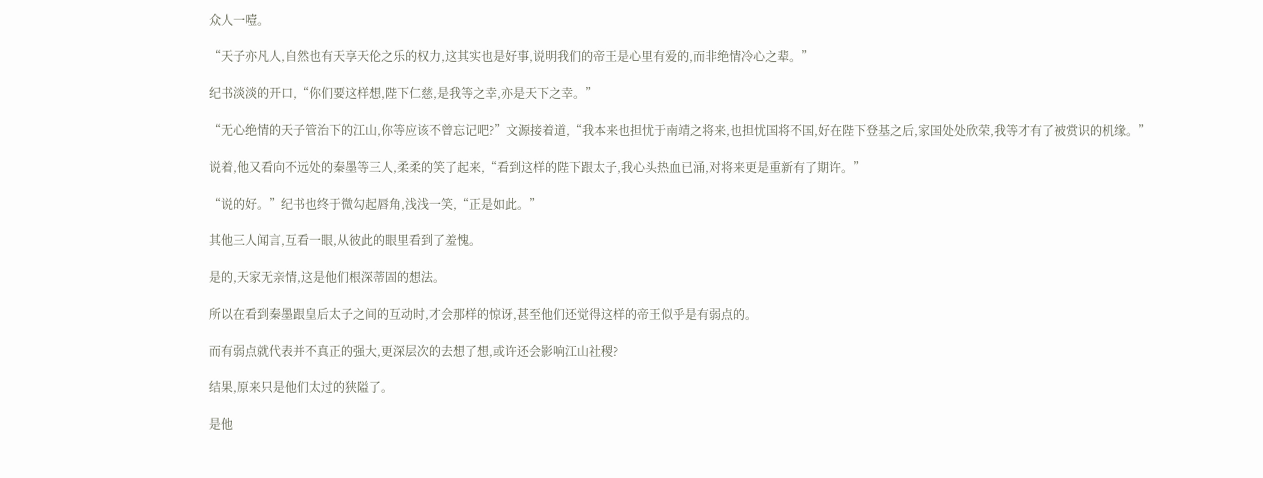众人一噎。

“天子亦凡人,自然也有天享天伦之乐的权力,这其实也是好事,说明我们的帝王是心里有爱的,而非绝情冷心之辈。”

纪书淡淡的开口,“你们要这样想,陛下仁慈,是我等之幸,亦是天下之幸。”

“无心绝情的天子管治下的江山,你等应该不曾忘记吧?”文源接着道,“我本来也担忧于南靖之将来,也担忧国将不国,好在陛下登基之后,家国处处欣荣,我等才有了被赏识的机缘。”

说着,他又看向不远处的秦墨等三人,柔柔的笑了起来,“看到这样的陛下跟太子,我心头热血已涌,对将来更是重新有了期许。”

“说的好。”纪书也终于微勾起唇角,浅浅一笑,“正是如此。”

其他三人闻言,互看一眼,从彼此的眼里看到了羞愧。

是的,天家无亲情,这是他们根深蒂固的想法。

所以在看到秦墨跟皇后太子之间的互动时,才会那样的惊讶,甚至他们还觉得这样的帝王似乎是有弱点的。

而有弱点就代表并不真正的强大,更深层次的去想了想,或许还会影响江山社稷?

结果,原来只是他们太过的狭隘了。

是他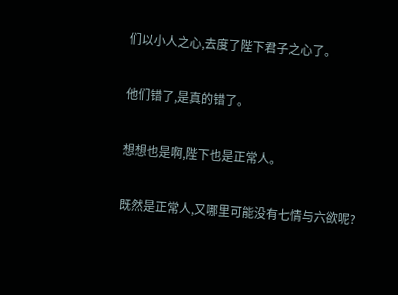们以小人之心,去度了陛下君子之心了。

他们错了,是真的错了。

想想也是啊,陛下也是正常人。

既然是正常人,又哪里可能没有七情与六欲呢?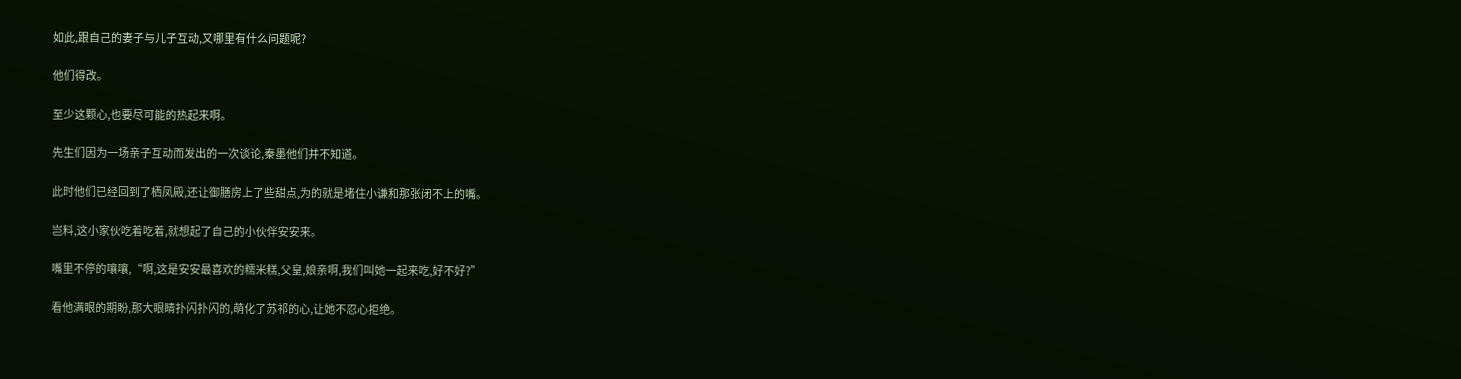如此,跟自己的妻子与儿子互动,又哪里有什么问题呢?

他们得改。

至少这颗心,也要尽可能的热起来啊。

先生们因为一场亲子互动而发出的一次谈论,秦墨他们并不知道。

此时他们已经回到了栖凤殿,还让御膳房上了些甜点,为的就是堵住小谦和那张闭不上的嘴。

岂料,这小家伙吃着吃着,就想起了自己的小伙伴安安来。

嘴里不停的嚷嚷,“啊,这是安安最喜欢的糯米糕,父皇,娘亲啊,我们叫她一起来吃,好不好?”

看他满眼的期盼,那大眼睛扑闪扑闪的,萌化了苏祁的心,让她不忍心拒绝。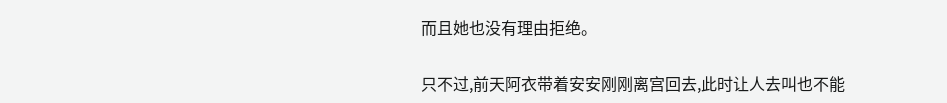而且她也没有理由拒绝。

只不过,前天阿衣带着安安刚刚离宫回去,此时让人去叫也不能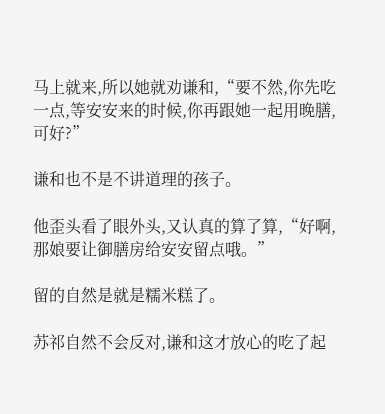马上就来,所以她就劝谦和,“要不然,你先吃一点,等安安来的时候,你再跟她一起用晚膳,可好?”

谦和也不是不讲道理的孩子。

他歪头看了眼外头,又认真的算了算,“好啊,那娘要让御膳房给安安留点哦。”

留的自然是就是糯米糕了。

苏祁自然不会反对,谦和这才放心的吃了起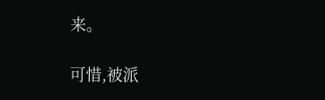来。

可惜,被派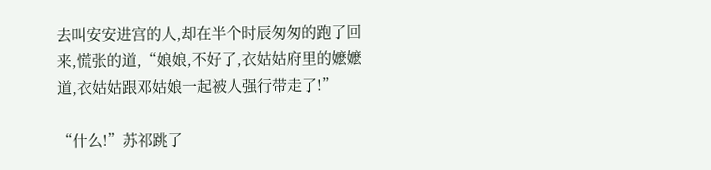去叫安安进宫的人,却在半个时辰匆匆的跑了回来,慌张的道,“娘娘,不好了,衣姑姑府里的嬷嬷道,衣姑姑跟邓姑娘一起被人强行带走了!”

“什么!”苏祁跳了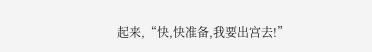起来,“快,快准备,我要出宫去!”